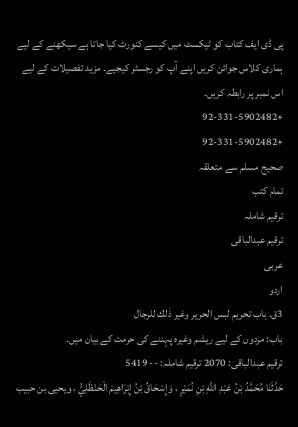پی ڈی ایف کتاب کو ٹیکسٹ میں کیسے کنورٹ کیا جاتا ہے سیکھنے کے لیے ہماری کلاس جوائن کریں اپنے آپ کو رجسٹر کیجیے۔ مزید تفصیلات کے لیے اس نمبر پر رابطہ کریں۔
+92-331-5902482
+92-331-5902482
صحيح مسلم سے متعلقہ
تمام کتب
ترقیم شاملہ
ترقيم عبدالباقی
عربی
اردو
3ق. باب تحريم لبس الحرير وغير ذٰلك للرجال
باب: مردوں کے لیے ریشم وغیرہ پہننے کی حرمت کے بیان میں۔
ترقیم عبدالباقی: 2070 ترقیم شاملہ: -- 5419
حَدَّثَنَا مُحَمَّدُ بْنُ عَبْدِ اللَّهِ بْنِ نُمَيْرٍ ، وَإِسْحَاقُ بْنُ إِبْرَاهِيمَ الْحَنْظَلِيُّ ، ويحيى بن حبيب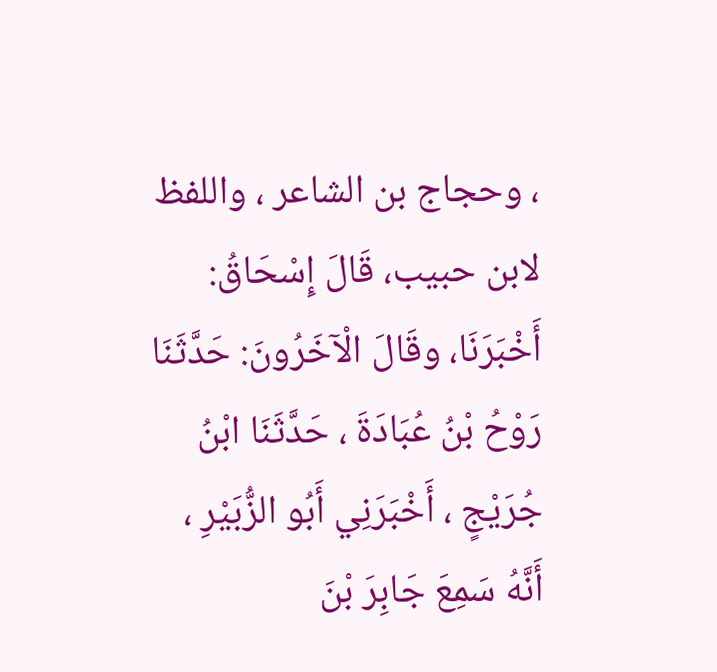، وحجاج بن الشاعر ، واللفظ لابن حبيب، قَالَ إِسْحَاقُ: أَخْبَرَنَا، وقَالَ الْآخَرُونَ: حَدَّثَنَا رَوْحُ بْنُ عُبَادَةَ ، حَدَّثَنَا ابْنُ جُرَيْجٍ ، أَخْبَرَنِي أَبُو الزُّبَيْرِ ، أَنَّهُ سَمِعَ جَابِرَ بْنَ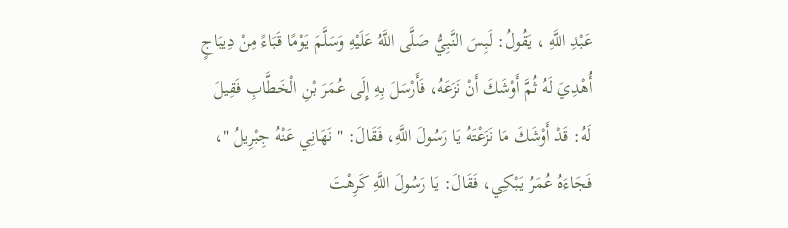عَبْدِ اللَّهِ ، يَقُولُ: لَبِسَ النَّبِيُّ صَلَّى اللَّهُ عَلَيْهِ وَسَلَّمَ يَوْمًا قَبَاءً مِنْ دِيبَاجٍ أُهْدِيَ لَهُ ثُمَّ أَوْشَكَ أَنْ نَزَعَهُ، فَأَرْسَلَ بِهِ إِلَى عُمَرَ بْنِ الْخَطَّابِ فَقِيلَ لَهُ: قَدْ أَوْشَكَ مَا نَزَعْتَهُ يَا رَسُولَ اللَّهِ، فَقَالَ: " نَهَانِي عَنْهُ جِبْرِيلُ "، فَجَاءَهُ عُمَرُ يَبْكِي، فَقَالَ: يَا رَسُولَ اللَّهِ كَرِهْتَ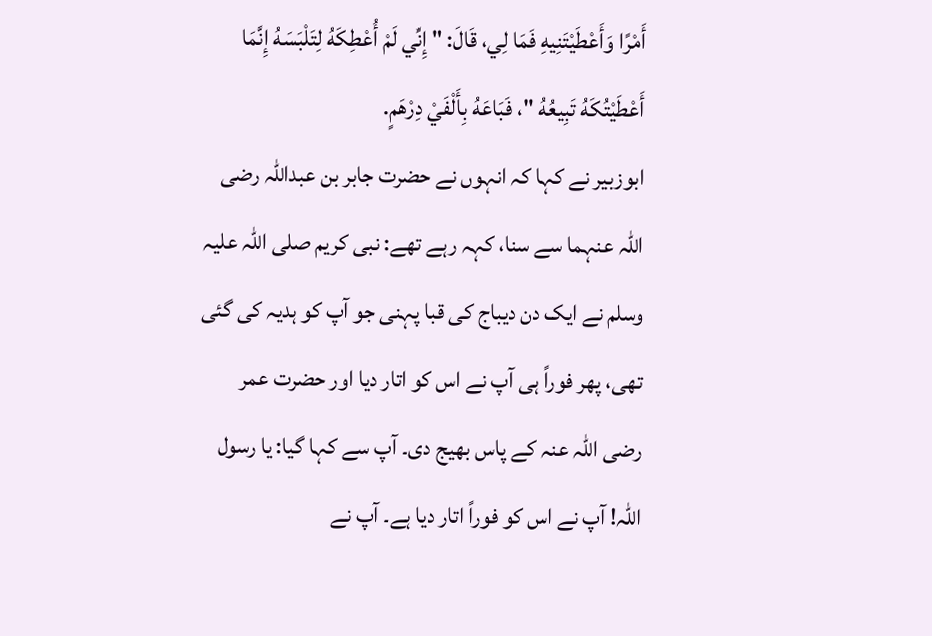أَمْرًا وَأَعْطَيْتَنِيهِ فَمَا لِي، قَالَ: " إِنِّي لَمْ أُعْطِكَهُ لِتَلْبَسَهُ إِنَّمَا أَعْطَيْتُكَهُ تَبِيعُهُ "، فَبَاعَهُ بِأَلْفَيْ دِرْهَمٍ.
ابوزبیر نے کہا کہ انہوں نے حضرت جابر بن عبداللہ رضی اللہ عنہما سے سنا، کہہ رہے تھے: نبی کریم صلی اللہ علیہ وسلم نے ایک دن دیباج کی قبا پہنی جو آپ کو ہدیہ کی گئی تھی، پھر فوراً ہی آپ نے اس کو اتار دیا اور حضرت عمر رضی اللہ عنہ کے پاس بھیج دی۔ آپ سے کہا گیا: یا رسول اللہ! آپ نے اس کو فوراً اتار دیا ہے۔ آپ نے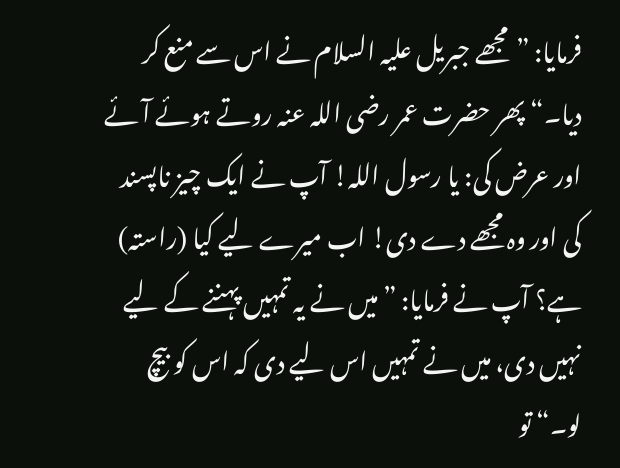فرمایا: ”مجھے جبریل علیہ السلام نے اس سے منع کر دیا۔“ پھر حضرت عمر رضی اللہ عنہ روتے ہوئے آئے اور عرض کی: یا رسول اللہ! آپ نے ایک چیز ناپسند کی اور وہ مجھے دے دی! اب میرے لیے کیا (راستہ) ہے؟ آپ نے فرمایا: ”میں نے یہ تمہیں پہننے کے لیے نہیں دی، میں نے تمہیں اس لیے دی کہ اس کو بیچ لو۔“ تو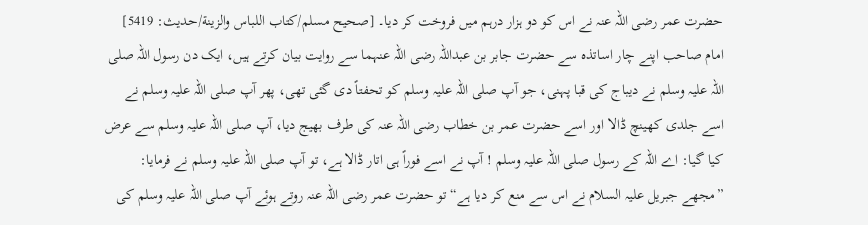حضرت عمر رضی اللہ عنہ نے اس کو دو ہزار درہم میں فروخت کر دیا۔ [صحيح مسلم/كتاب اللباس والزينة/حدیث: 5419]
امام صاحب اپنے چار اساتذہ سے حضرت جابر بن عبداللہ رضی اللہ عنہما سے روایت بیان کرتے ہیں، ایک دن رسول اللہ صلی اللہ علیہ وسلم نے دیباج کی قبا پہنی، جو آپ صلی اللہ علیہ وسلم کو تحفتاً دی گئی تھی، پھر آپ صلی اللہ علیہ وسلم نے اسے جلدی کھینچ ڈالا اور اسے حضرت عمر بن خطاب رضی اللہ عنہ کی طرف بھیج دیا، آپ صلی اللہ علیہ وسلم سے عرض کیا گیا: اے اللہ کے رسول صلی اللہ علیہ وسلم ! آپ نے اسے فوراً ہی اتار ڈالا ہے، تو آپ صلی اللہ علیہ وسلم نے فرمایا: ”مجھے جبریل علیہ السلام نے اس سے منع کر دیا ہے“ تو حضرت عمر رضی اللہ عنہ روتے ہوئے آپ صلی اللہ علیہ وسلم کی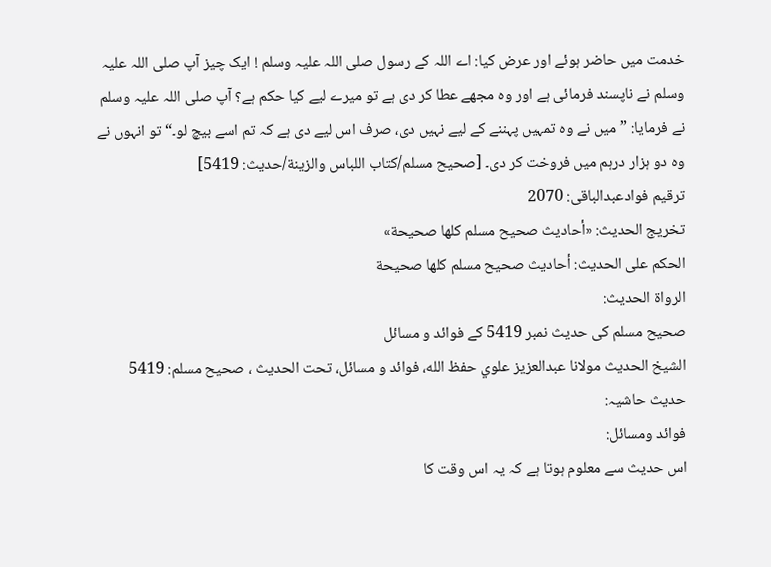خدمت میں حاضر ہوئے اور عرض کیا: اے اللہ کے رسول صلی اللہ علیہ وسلم ! ایک چیز آپ صلی اللہ علیہ وسلم نے ناپسند فرمائی ہے اور وہ مجھے عطا کر دی ہے تو میرے لیے کیا حکم ہے؟ آپ صلی اللہ علیہ وسلم نے فرمایا: ”میں نے وہ تمہیں پہننے کے لیے نہیں دی، صرف اس لیے دی ہے کہ تم اسے بیچ لو۔“ تو انہوں نے وہ دو ہزار درہم میں فروخت کر دی۔ [صحيح مسلم/كتاب اللباس والزينة/حدیث: 5419]
ترقیم فوادعبدالباقی: 2070
تخریج الحدیث: «أحاديث صحيح مسلم كلها صحيحة»
الحكم على الحديث: أحاديث صحيح مسلم كلها صحيحة
الرواة الحديث:
صحیح مسلم کی حدیث نمبر 5419 کے فوائد و مسائل
الشيخ الحديث مولانا عبدالعزيز علوي حفظ الله، فوائد و مسائل، تحت الحديث ، صحيح مسلم: 5419
حدیث حاشیہ:
فوائد ومسائل:
اس حدیث سے معلوم ہوتا ہے کہ یہ اس وقت کا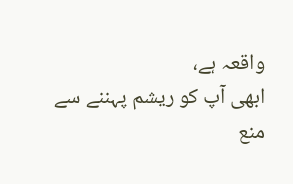واقعہ ہے،
ابھی آپ کو ریشم پہننے سے منع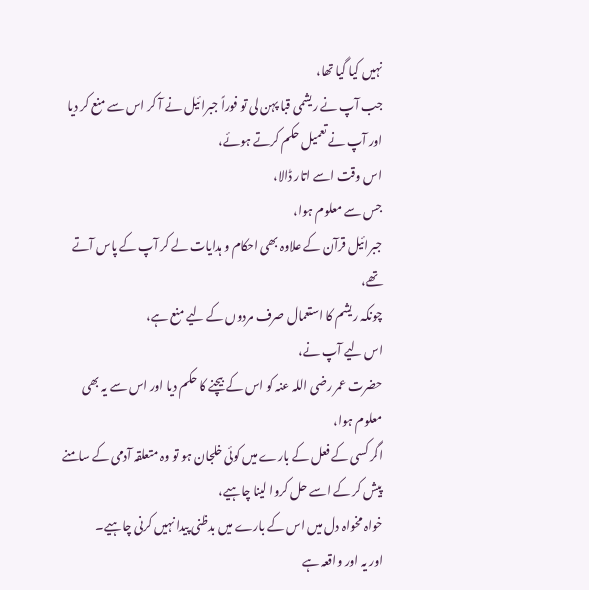نہیں کیا گیا تھا،
جب آپ نے ریشمی قبا پہن لی تو فوراً جبرائیل نے آ کر اس سے منع کر دیا اور آپ نے تعمیل حکم کرتے ہوئے،
اس وقت اسے اتار ڈالا،
جس سے معلوم ہوا،
جبرائیل قرآن کے علاوہ بھی احکام و ہدایات لے کر آپ کے پاس آتے تھے،
چونکہ ریشم کا استعمال صرف مردوں کے لیے منع ہے،
اس لیے آپ نے،
حضرت عمر رضی اللہ عنہ کو اس کے بیچنے کا حکم دیا اور اس سے یہ بھی معلوم ہوا،
اگر کسی کے فعل کے بارے میں کوئی خلجان ہو تو وہ متعلقہ آدمی کے سامنے پیش کر کے اسے حل کروا لینا چاہیے،
خواہ مخواہ دل میں اس کے بارے میں بدظنی پیدا نہیں کرنی چاہیے۔
اور یہ اور واقعہ ہے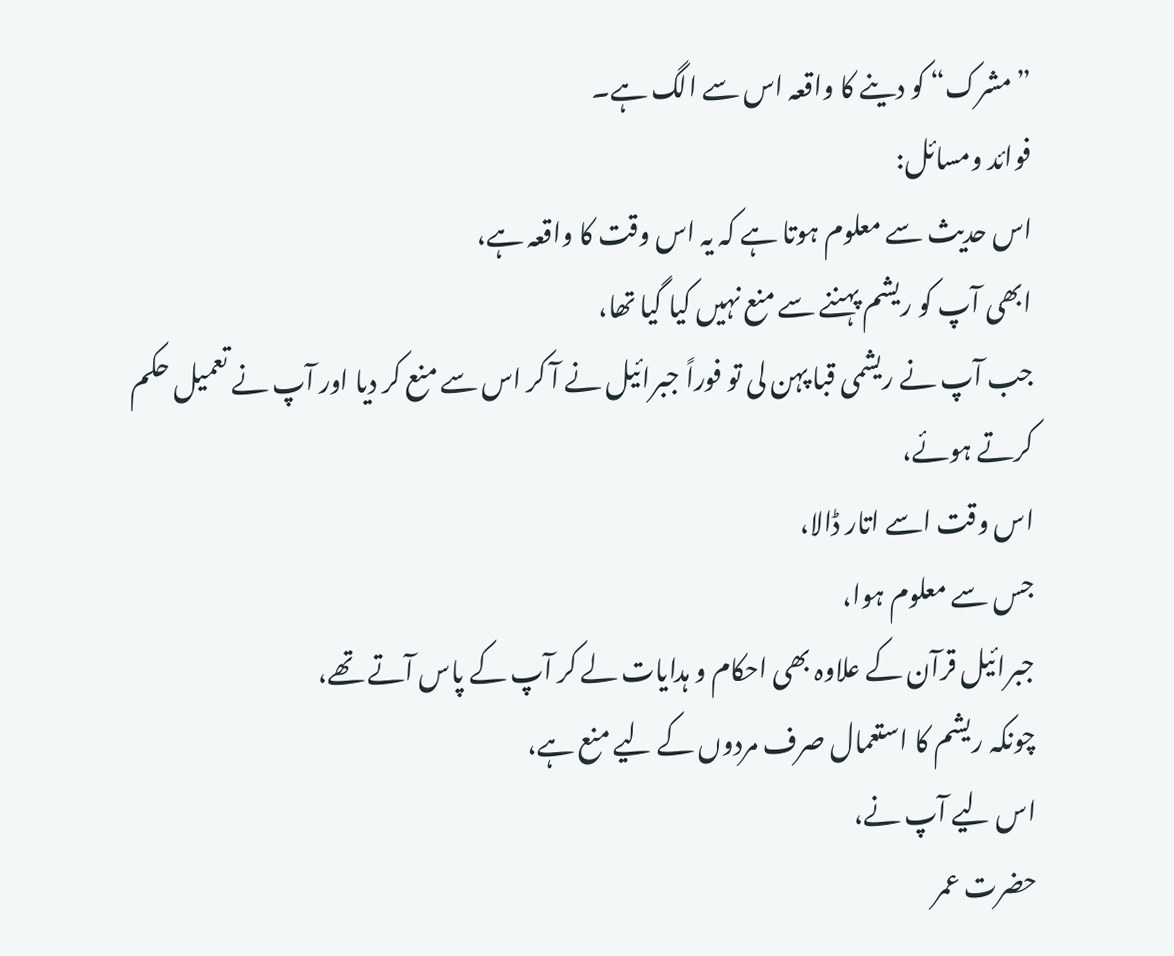”مشرک“ کو دینے کا واقعہ اس سے الگ ہے۔
فوائد ومسائل:
اس حدیث سے معلوم ہوتا ہے کہ یہ اس وقت کا واقعہ ہے،
ابھی آپ کو ریشم پہننے سے منع نہیں کیا گیا تھا،
جب آپ نے ریشمی قبا پہن لی تو فوراً جبرائیل نے آ کر اس سے منع کر دیا اور آپ نے تعمیل حکم کرتے ہوئے،
اس وقت اسے اتار ڈالا،
جس سے معلوم ہوا،
جبرائیل قرآن کے علاوہ بھی احکام و ہدایات لے کر آپ کے پاس آتے تھے،
چونکہ ریشم کا استعمال صرف مردوں کے لیے منع ہے،
اس لیے آپ نے،
حضرت عمر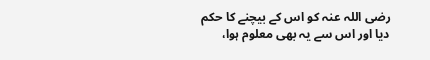رضی اللہ عنہ کو اس کے بیچنے کا حکم دیا اور اس سے یہ بھی معلوم ہوا،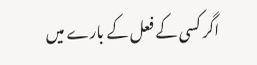اگر کسی کے فعل کے بارے میں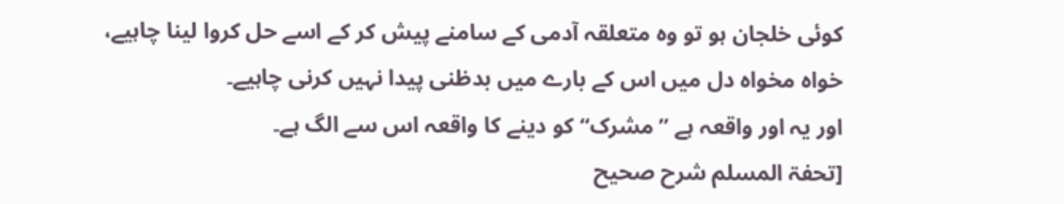کوئی خلجان ہو تو وہ متعلقہ آدمی کے سامنے پیش کر کے اسے حل کروا لینا چاہیے،
خواہ مخواہ دل میں اس کے بارے میں بدظنی پیدا نہیں کرنی چاہیے۔
اور یہ اور واقعہ ہے ”مشرک“ کو دینے کا واقعہ اس سے الگ ہے۔
[تحفۃ المسلم شرح صحیح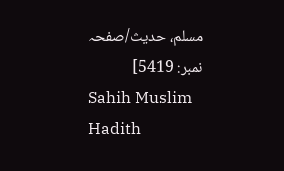مسلم، حدیث/صفحہ نمبر: 5419]
Sahih Muslim Hadith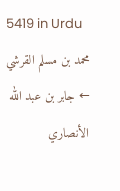5419 in Urdu
محمد بن مسلم القرشي ← جابر بن عبد الله الأنصاري